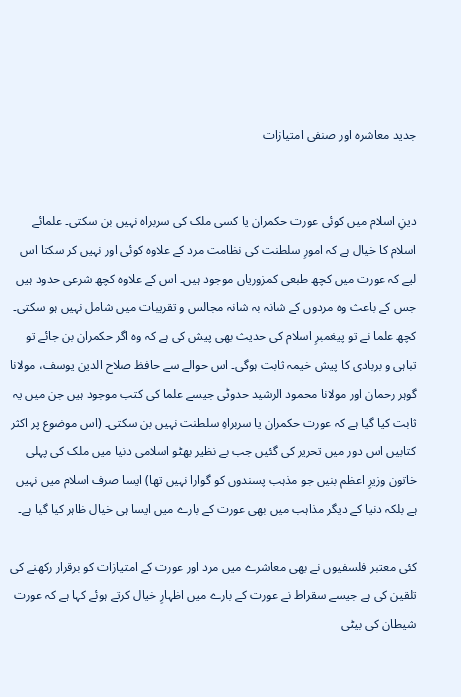جدید معاشرہ اور صنفی امتیازات


دینِ اسلام میں کوئی عورت حکمران یا کسی ملک کی سربراہ نہیں بن سکتی۔ علمائے اسلام کا خیال ہے کہ امورِ سلطنت کی نظامت مرد کے علاوہ کوئی اور نہیں کر سکتا اس لیے کہ عورت میں کچھ طبعی کمزوریاں موجود ہیں۔ اس کے علاوہ کچھ شرعی حدود ہیں جس کے باعث وہ مردوں کے شانہ بہ شانہ مجالس و تقریبات میں شامل نہیں ہو سکتی۔ کچھ علما نے تو پیغمبرِ اسلام کی حدیث بھی پیش کی ہے کہ وہ اگر حکمران بن جائے تو تباہی و بربادی کا پیش خیمہ ثابت ہوگی۔ اس حوالے سے حافظ صلاح الدین یوسف، مولانا گوہر رحمان اور مولانا محمود الرشید حدوٹی جیسے علما کی کتب موجود ہیں جن میں یہ ثابت کیا گیا ہے کہ عورت حکمران یا سربراہِ سلطنت نہیں بن سکتی۔ (اس موضوع پر اکثر کتابیں اس دور میں تحریر کی گئیں جب بے نظیر بھٹو اسلامی دنیا میں ملک کی پہلی خاتون وزیرِ اعظم بنیں جو مذہب پسندوں کو گوارا نہیں تھا) ایسا صرف اسلام میں نہیں ہے بلکہ دنیا کے دیگر مذاہب میں بھی عورت کے بارے میں ایسا ہی خیال ظاہر کیا گیا ہے۔

کئی معتبر فلسفیوں نے بھی معاشرے میں مرد اور عورت کے امتیازات کو برقرار رکھنے کی تلقین کی ہے جیسے سقراط نے عورت کے بارے میں اظہارِ خیال کرتے ہوئے کہا ہے کہ عورت شیطان کی بیٹی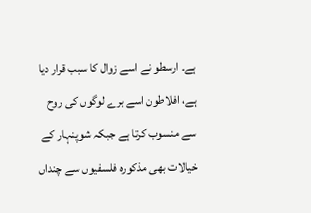ہے۔ ارسطو نے اسے زوال کا سبب قرار دیا ہے، افلاطون اسے برے لوگوں کی روح سے منسوب کرتا ہے جبکہ شوپنہار کے خیالات بھی مذکورہ فلسفیوں سے چنداں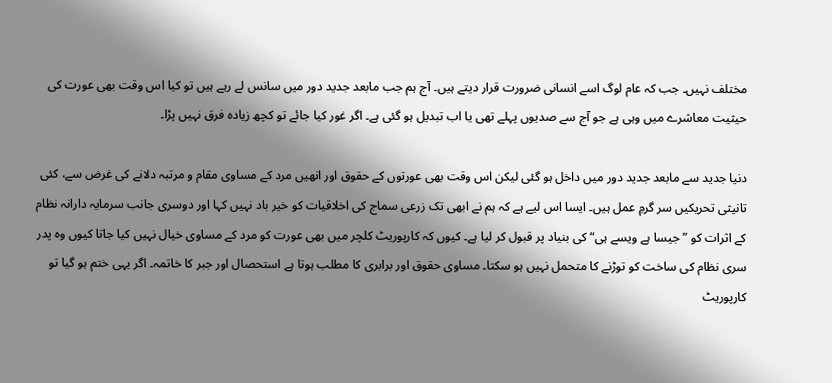مختلف نہیں۔ جب کہ عام لوگ اسے انسانی ضرورت قرار دیتے ہیں۔ آج ہم جب مابعد جدید دور میں سانس لے رہے ہیں تو کیا اس وقت بھی عورت کی حیثیت معاشرے میں وہی ہے جو آج سے صدیوں پہلے تھی یا اب تبدیل ہو گئی ہے۔ اگر غور کیا جائے تو کچھ زیادہ فرق نہیں پڑا۔

دنیا جدید سے مابعد جدید دور میں داخل ہو گئی لیکن اس وقت بھی عورتوں کے حقوق اور انھیں مرد کے مساوی مقام و مرتبہ دلانے کی غرض سے، کئی تانیثی تحریکیں سر گرمِ عمل ہیں۔ ایسا اس لیے ہے کہ ہم نے ابھی تک زرعی سماج کی اخلاقیات کو خیر باد نہیں کہا اور دوسری جانب سرمایہ دارانہ نظام کے اثرات کو ”جیسا ہے ویسے ہی“ کی بنیاد پر قبول کر لیا ہے۔ کیوں کہ کارپوریٹ کلچر میں بھی عورت کو مرد کے مساوی خیال نہیں کیا جاتا کیوں وہ پدر سری نظام کی ساخت کو توڑنے کا متحمل نہیں ہو سکتا۔ مساوی حقوق اور برابری کا مطلب ہوتا ہے استحصال اور جبر کا خاتمہ۔ اگر یہی ختم ہو گیا تو کارپوریٹ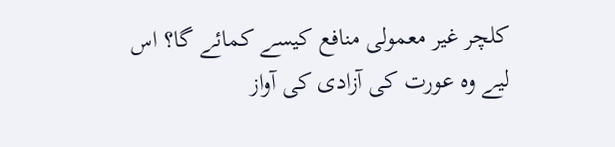کلچر غیر معمولی منافع کیسے کمائے گا؟ اس لیے وہ عورت کی آزادی کی آواز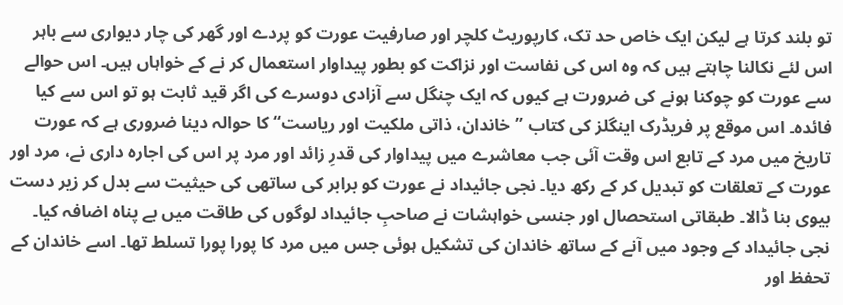تو بلند کرتا ہے لیکن ایک خاص حد تک، کارپوریٹ کلچر اور صارفیت عورت کو پردے اور گھر کی چار دیواری سے باہر اس لئے نکالنا چاہتے ہیں کہ وہ اس کی نفاست اور نزاکت کو بطور پیداوار استعمال کر نے کے خواہاں ہیں۔ اس حوالے سے عورت کو چوکنا ہونے کی ضرورت ہے کیوں کہ ایک چنگل سے آزادی دوسرے کی اگر قید ثابت ہو تو اس سے کیا فائدہ۔ اس موقع پر فریڈرک اینگلز کی کتاب ”خاندان، ذاتی ملکیت اور ریاست“ کا حوالہ دینا ضروری ہے کہ عورت تاریخ میں مرد کے تابع اس وقت آئی جب معاشرے میں پیداوار کی قدرِ زائد اور مرد پر اس کی اجارہ داری نے، مرد اور عورت کے تعلقات کو تبدیل کر کے رکھ دیا۔ نجی جائیداد نے عورت کو برابر کی ساتھی کی حیثیت سے بدل کر زیر دست بیوی بنا ڈالا۔ طبقاتی استحصال اور جنسی خواہشات نے صاحبِ جائیداد لوگوں کی طاقت میں بے پناہ اضافہ کیا۔ نجی جائیداد کے وجود میں آنے کے ساتھ خاندان کی تشکیل ہوئی جس میں مرد کا پورا پورا تسلط تھا۔ اسے خاندان کے تحفظ اور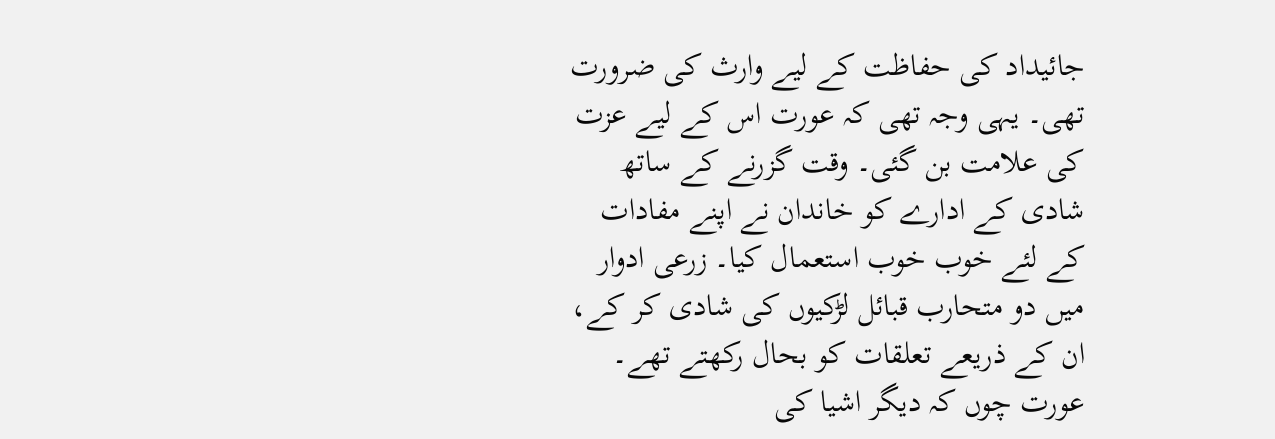جائیداد کی حفاظت کے لیے وارث کی ضرورت تھی۔ یہی وجہ تھی کہ عورت اس کے لیے عزت کی علامت بن گئی۔ وقت گزرنے کے ساتھ شادی کے ادارے کو خاندان نے اپنے مفادات کے لئے خوب خوب استعمال کیا۔ زرعی ادوار میں دو متحارب قبائل لڑکیوں کی شادی کر کے، ان کے ذریعے تعلقات کو بحال رکھتے تھے۔ عورت چوں کہ دیگر اشیا کی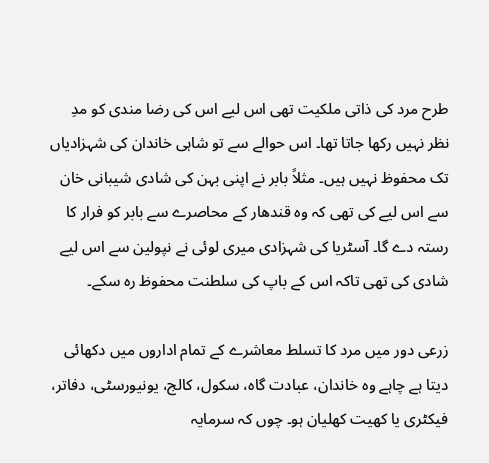طرح مرد کی ذاتی ملکیت تھی اس لیے اس کی رضا مندی کو مدِ نظر نہیں رکھا جاتا تھا۔ اس حوالے سے تو شاہی خاندان کی شہزادیاں تک محفوظ نہیں ہیں۔ مثلاً بابر نے اپنی بہن کی شادی شیبانی خان سے اس لیے کی تھی کہ وہ قندھار کے محاصرے سے بابر کو فرار کا رستہ دے گا۔ آسٹریا کی شہزادی میری لوئی نے نپولین سے اس لیے شادی کی تھی تاکہ اس کے باپ کی سلطنت محفوظ رہ سکے۔

زرعی دور میں مرد کا تسلط معاشرے کے تمام اداروں میں دکھائی دیتا ہے چاہے وہ خاندان، عبادت گاہ، سکول، کالج، یونیورسٹی، دفاتر، فیکٹری یا کھیت کھلیان ہو۔ چوں کہ سرمایہ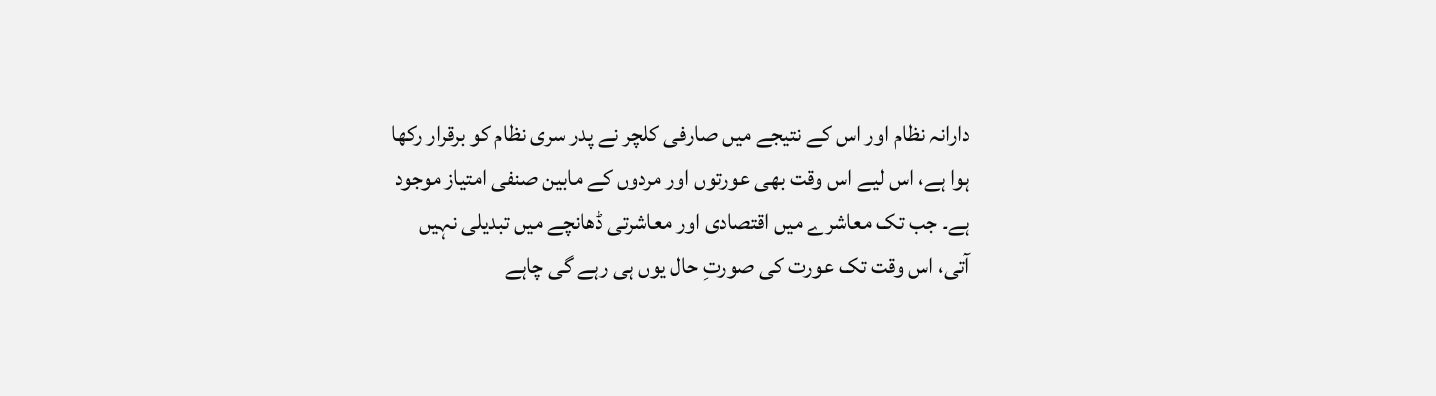دارانہ نظام اور اس کے نتیجے میں صارفی کلچر نے پدر سری نظام کو برقرار رکھا ہوا ہے، اس لیے اس وقت بھی عورتوں اور مردوں کے مابین صنفی امتیاز موجود ہے۔ جب تک معاشرے میں اقتصادی اور معاشرتی ڈھانچے میں تبدیلی نہیں آتی، اس وقت تک عورت کی صورتِ حال یوں ہی رہے گی چاہے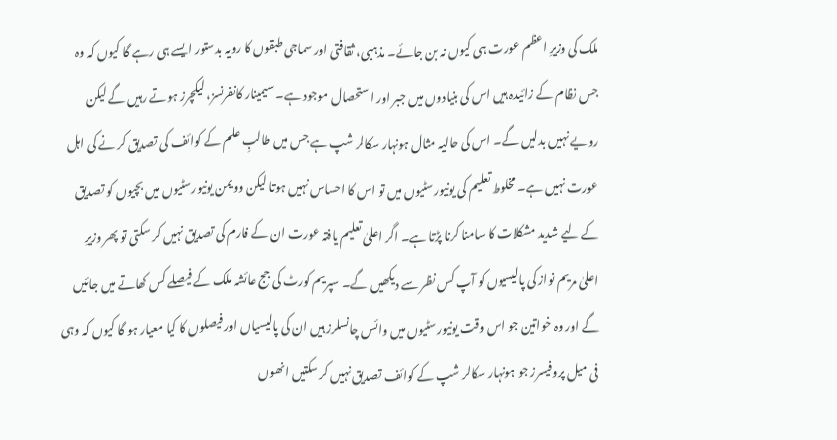ملک کی وزیرِ اعظم عورت ہی کیوں نہ بن جائے۔ مذہبی، ثقافتی اور سماجی طبقوں کا رویہ بدستور ایسے ہی رہے گا کیوں کہ وہ جس نظام کے زائیدہ ہیں اس کی بنیادوں میں جبر اور استحصال موجود ہے۔ سیمینار کانفرنسز، لیکچرز ہوتے رہیں گے لیکن رویے نہیں بدلیں گے۔ اس کی حالیہ مثال ہونہار سکالر شپ ہے جس میں طالبِ علم کے کوائف کی تصدیق کر نے کی اہل عورت نہیں ہے۔ مخلوط تعلیم کی یونیورسٹیوں میں تو اس کا احساس نہیں ہوتا لیکن وویمن یونیورسٹیوں میں بچیوں کو تصدیق کے لیے شدید مشکلات کا سامنا کرنا پڑتا ہے۔ اگر اعلیٰ تعلیم یافتہ عورت ان کے فارم کی تصدیق نہیں کر سکتی تو پھر وزیرِ اعلیٰ مریم نواز کی پالیسیوں کو آپ کس نظر سے دیکھیں گے۔ سپریم کورٹ کی جج عائشہ ملک کے فیصلے کس کھاتے میں جائیں گے اور وہ خواتین جو اس وقت یونیورسٹیوں میں وائس چانسلرز ہیں ان کی پالیسیاں اور فیصلوں کا کیا معیار ہو گا کیوں کہ وہی فی میل پروفیسرز جو ہونہار سکالر شپ کے کوائف تصدیق نہیں کر سکتیں انھوں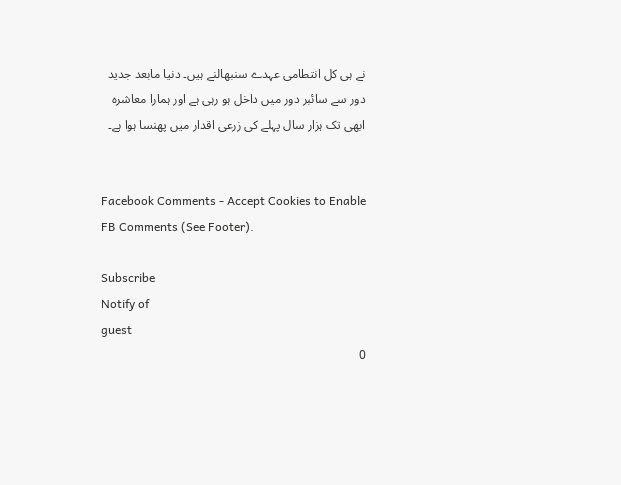نے ہی کل انتطامی عہدے سنبھالنے ہیں۔ دنیا مابعد جدید دور سے سائبر دور میں داخل ہو رہی ہے اور ہمارا معاشرہ ابھی تک ہزار سال پہلے کی زرعی اقدار میں پھنسا ہوا ہے۔


Facebook Comments - Accept Cookies to Enable FB Comments (See Footer).

Subscribe
Notify of
guest
0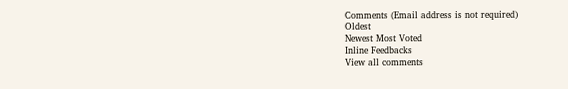Comments (Email address is not required)
Oldest
Newest Most Voted
Inline Feedbacks
View all comments